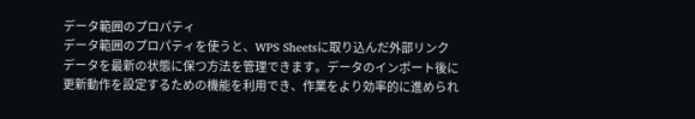データ範囲のプロパティ
データ範囲のプロパティを使うと、WPS Sheetsに取り込んだ外部リンクデータを最新の状態に保つ方法を管理できます。データのインポート後に更新動作を設定するための機能を利用でき、作業をより効率的に進められ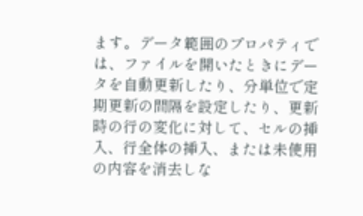ます。データ範囲のプロパティでは、ファイルを開いたときにデータを自動更新したり、分単位で定期更新の間隔を設定したり、更新時の行の変化に対して、セルの挿入、行全体の挿入、または未使用の内容を消去しな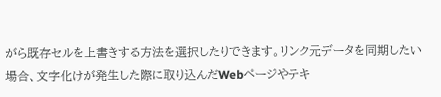がら既存セルを上書きする方法を選択したりできます。リンク元データを同期したい場合、文字化けが発生した際に取り込んだWebページやテキ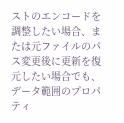ストのエンコードを調整したい場合、または元ファイルのパス変更後に更新を復元したい場合でも、データ範囲のプロパティ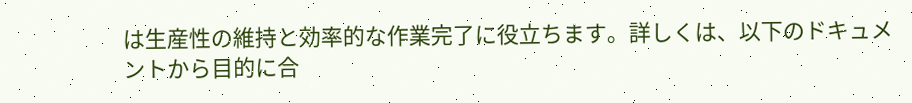は生産性の維持と効率的な作業完了に役立ちます。詳しくは、以下のドキュメントから目的に合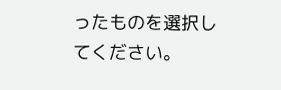ったものを選択してください。